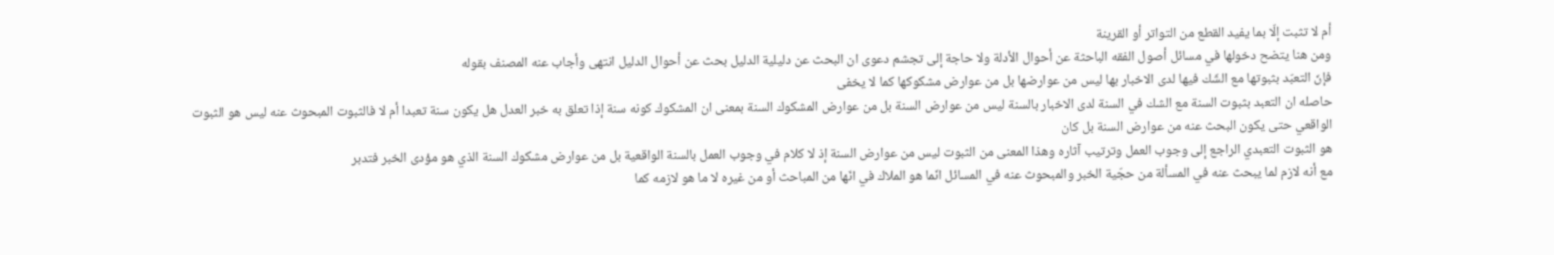أم لا تثبت إلّا بما يفيد القطع من التواتر أو القرينة
ومن هنا يتضح دخولها في مسائل أصول الفقه الباحثة عن أحوال الأدلة ولا حاجة إلى تجشم دعوى ان البحث عن دليلية الدليل بحث عن أحوال الدليل انتهى وأجاب عنه المصنف بقوله
فإنّ التعبّد بثبوتها مع الشّك فيها لدى الاخبار بها ليس من عوارضها بل من عوارض مشكوكها كما لا يخفى
حاصله ان التعبد بثبوت السنة مع الشك في السنة لدى الاخبار بالسنة ليس من عوارض السنة بل من عوارض المشكوك السنة بمعنى ان المشكوك كونه سنة إذا تعلق به خبر العدل هل يكون سنة تعبدا أم لا فالثبوت المبحوث عنه ليس هو الثبوت الواقعي حتى يكون البحث عنه من عوارض السنة بل كان
هو الثبوت التعبدي الراجع إلى وجوب العمل وترتيب آثاره وهذا المعنى من الثبوت ليس من عوارض السنة إذ لا كلام في وجوب العمل بالسنة الواقعية بل من عوارض مشكوك السنة الذي هو مؤدى الخبر فتدبر
مع أنه لازم لما يبحث عنه في المسألة من حجّية الخبر والمبحوث عنه في المسائل انّما هو الملاك في انّها من المباحث أو من غيره لا ما هو لازمه كما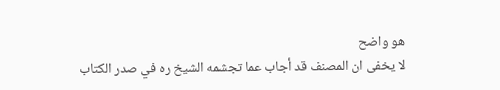هو واضح
لا يخفى ان المصنف قد أجاب عما تجشمه الشيخ ره في صدر الكتاب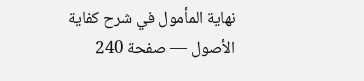نهاية المأمول في شرح كفاية الأصول — صفحة 240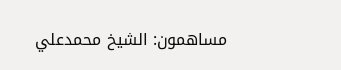مساهمون: الشيخ محمدعلي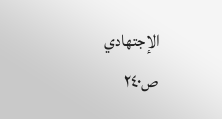الإجتهادي
ص٢٤٠